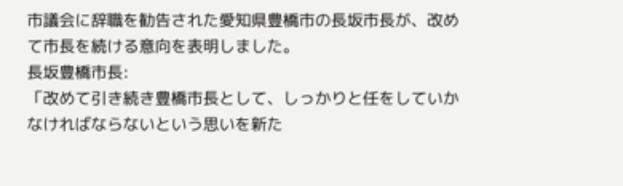市議会に辞職を勧告された愛知県豊橋市の長坂市長が、改めて市長を続ける意向を表明しました。
長坂豊橋市長:
「改めて引き続き豊橋市長として、しっかりと任をしていかなければならないという思いを新た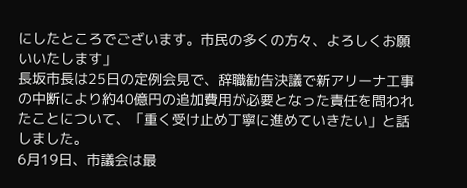にしたところでございます。市民の多くの方々、よろしくお願いいたします」
長坂市長は25日の定例会見で、辞職勧告決議で新アリーナ工事の中断により約40億円の追加費用が必要となった責任を問われたことについて、「重く受け止め丁寧に進めていきたい」と話しました。
6月19日、市議会は最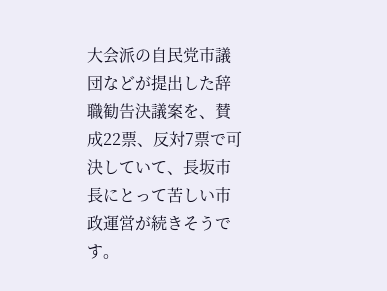大会派の自民党市議団などが提出した辞職勧告決議案を、賛成22票、反対7票で可決していて、長坂市長にとって苦しい市政運営が続きそうです。